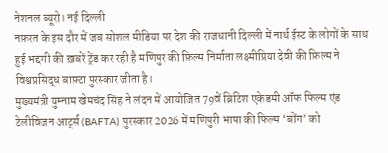नेशनल ब्यूरो। नई दिल्ली
नफ़रत के इस दौर में जब सोशल मीडिया पर देश की राजधानी दिल्ली में नार्थ ईस्ट के लोगों के साथ हुई भद्दगी की ख़बरें ट्रेंड कर रही है मणिपुर की फ़िल्म निर्माता लक्ष्मीप्रिया देवी की फ़िल्म ने विश्वप्रसिद्ध बाफ़्टा पुरस्कार जीता है।
मुख्यमंत्री युम्नाम खेमचंद सिंह ने लंदन में आयोजित 79वें ब्रिटिश एकेडमी ऑफ फिल्म एंड टेलीविजन आर्ट्स (BAFTA) पुरस्कार 2026 में मणिपुरी भाषा की फिल्म ‘बोंग’ को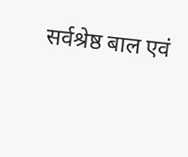सर्वश्रेष्ठ बाल एवं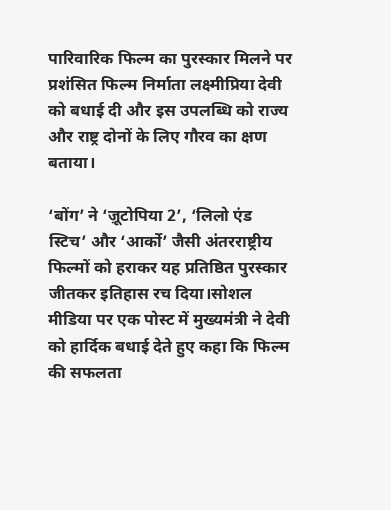पारिवारिक फिल्म का पुरस्कार मिलने पर प्रशंसित फिल्म निर्माता लक्ष्मीप्रिया देवी को बधाई दी और इस उपलब्धि को राज्य और राष्ट्र दोनों के लिए गौरव का क्षण बताया।

‘बोंग’ ने ‘ज़ूटोपिया 2’, ‘लिलो एंड स्टिच’ और ‘आर्को’ जैसी अंतरराष्ट्रीय फिल्मों को हराकर यह प्रतिष्ठित पुरस्कार जीतकर इतिहास रच दिया।सोशल मीडिया पर एक पोस्ट में मुख्यमंत्री ने देवी को हार्दिक बधाई देते हुए कहा कि फिल्म की सफलता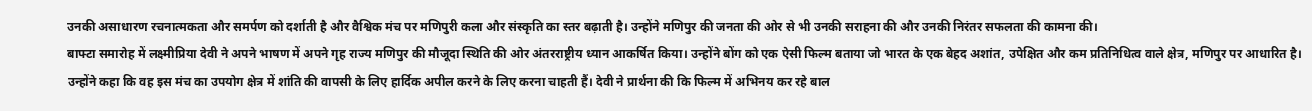उनकी असाधारण रचनात्मकता और समर्पण को दर्शाती है और वैश्विक मंच पर मणिपुरी कला और संस्कृति का स्तर बढ़ाती है। उन्होंने मणिपुर की जनता की ओर से भी उनकी सराहना की और उनकी निरंतर सफलता की कामना की।
बाफ्टा समारोह में लक्ष्मीप्रिया देवी ने अपने भाषण में अपने गृह राज्य मणिपुर की मौजूदा स्थिति की ओर अंतरराष्ट्रीय ध्यान आकर्षित किया। उन्होंने बोंग को एक ऐसी फिल्म बताया जो भारत के एक बेहद अशांत, उपेक्षित और कम प्रतिनिधित्व वाले क्षेत्र, मणिपुर पर आधारित है।
उन्होंने कहा कि वह इस मंच का उपयोग क्षेत्र में शांति की वापसी के लिए हार्दिक अपील करने के लिए करना चाहती हैं। देवी ने प्रार्थना की कि फिल्म में अभिनय कर रहे बाल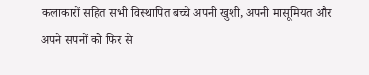कलाकारों सहित सभी विस्थापित बच्चे अपनी खुशी, अपनी मासूमियत और अपने सपनों को फिर से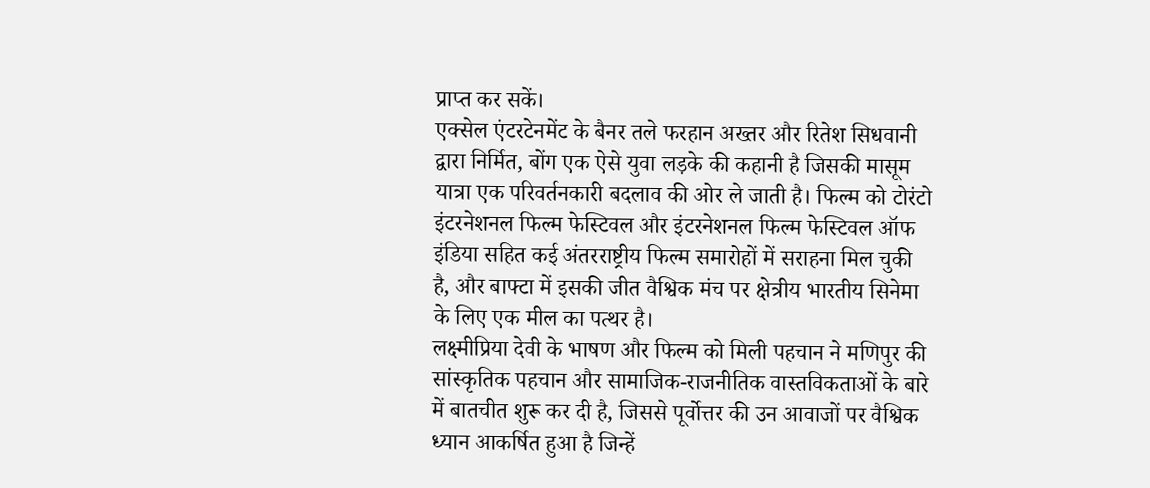प्राप्त कर सकें।
एक्सेल एंटरटेनमेंट के बैनर तले फरहान अख्तर और रितेश सिधवानी द्वारा निर्मित, बोंग एक ऐसे युवा लड़के की कहानी है जिसकी मासूम यात्रा एक परिवर्तनकारी बदलाव की ओर ले जाती है। फिल्म को टोरंटो इंटरनेशनल फिल्म फेस्टिवल और इंटरनेशनल फिल्म फेस्टिवल ऑफ इंडिया सहित कई अंतरराष्ट्रीय फिल्म समारोहों में सराहना मिल चुकी है, और बाफ्टा में इसकी जीत वैश्विक मंच पर क्षेत्रीय भारतीय सिनेमा के लिए एक मील का पत्थर है।
लक्ष्मीप्रिया देवी के भाषण और फिल्म को मिली पहचान ने मणिपुर की सांस्कृतिक पहचान और सामाजिक-राजनीतिक वास्तविकताओं के बारे में बातचीत शुरू कर दी है, जिससे पूर्वोत्तर की उन आवाजों पर वैश्विक ध्यान आकर्षित हुआ है जिन्हें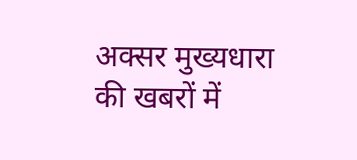अक्सर मुख्यधारा की खबरों में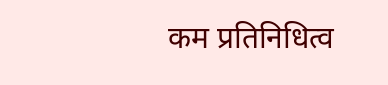कम प्रतिनिधित्व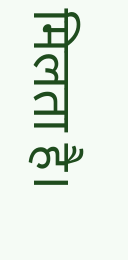मिलता है।